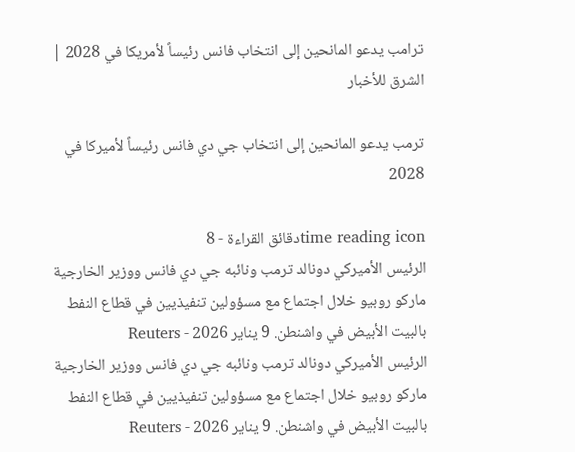ترامب يدعو المانحين إلى انتخاب فانس رئيساً لأمريكا في 2028 | الشرق للأخبار

ترمب يدعو المانحين إلى انتخاب جي دي فانس رئيساً لأميركا في 2028

time reading iconدقائق القراءة - 8
الرئيس الأميركي دونالد ترمب ونائبه جي دي فانس ووزير الخارجية ماركو روبيو خلال اجتماع مع مسؤولين تنفيذيين في قطاع النفط بالبيت الأبيض في واشنطن. 9 يناير 2026 - Reuters
الرئيس الأميركي دونالد ترمب ونائبه جي دي فانس ووزير الخارجية ماركو روبيو خلال اجتماع مع مسؤولين تنفيذيين في قطاع النفط بالبيت الأبيض في واشنطن. 9 يناير 2026 - Reuters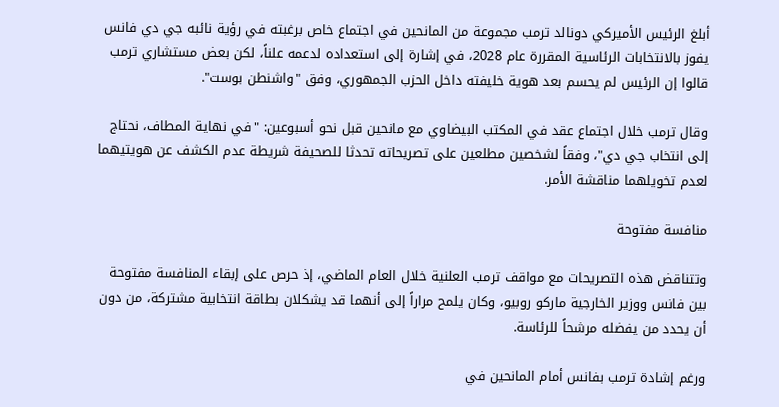أبلغ الرئيس الأميركي دونالد ترمب مجموعة من المانحين في اجتماع خاص برغبته في رؤية نائبه جي دي فانس يفوز بالانتخابات الرئاسية المقررة عام 2028، في إشارة إلى استعداده لدعمه علناً، لكن بعض مستشاري ترمب قالوا إن الرئيس لم يحسم بعد هوية خليفته داخل الحزب الجمهوري، وفق "واشنطن بوست".

وقال ترمب خلال اجتماع عقد في المكتب البيضاوي مع مانحين قبل نحو أسبوعين: "في نهاية المطاف، نحتاج إلى انتخاب جي دي"، وفقاً لشخصين مطلعين على تصريحاته تحدثا للصحيفة شريطة عدم الكشف عن هويتيهما لعدم تخويلهما مناقشة الأمر.

منافسة مفتوحة

وتتناقض هذه التصريحات مع مواقف ترمب العلنية خلال العام الماضي، إذ حرص على إبقاء المنافسة مفتوحة بين فانس ووزير الخارجية ماركو روبيو، وكان يلمح مراراً إلى أنهما قد يشكلان بطاقة انتخابية مشتركة، من دون أن يحدد من يفضله مرشحاً للرئاسة.

ورغم إشادة ترمب بفانس أمام المانحين في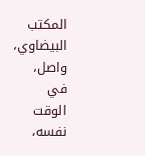المكتب البيضاوي، واصل، في الوقت نفسه،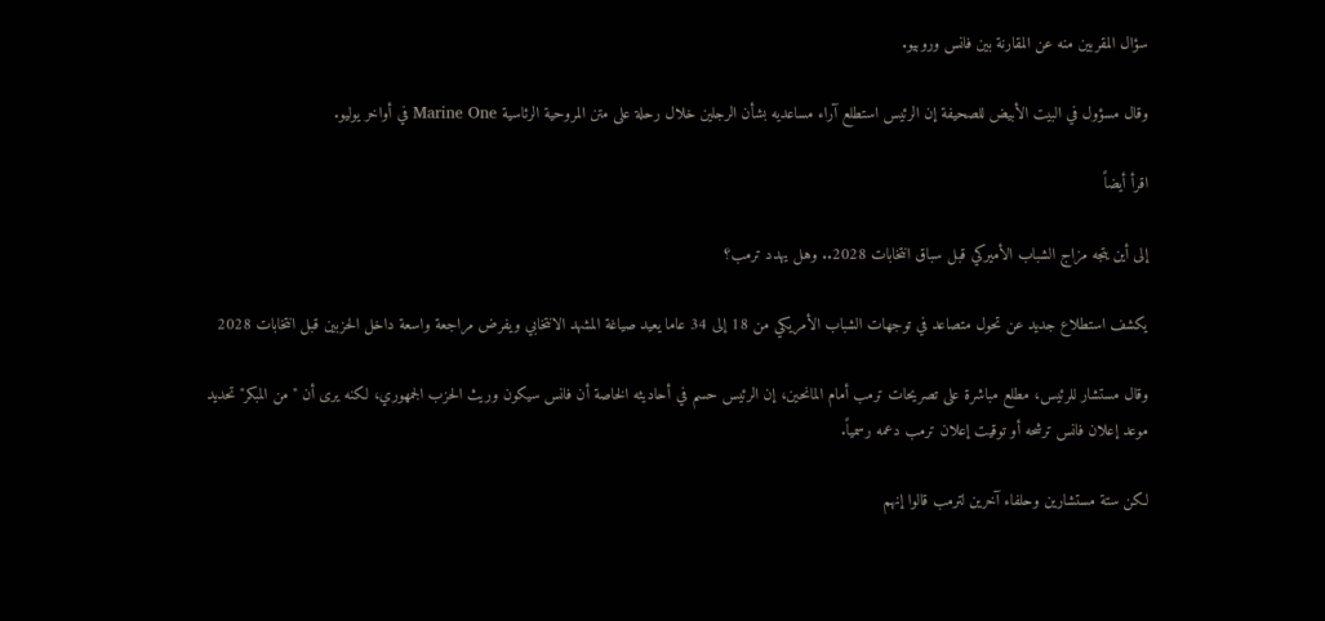سؤال المقربين منه عن المقارنة بين فانس وروبيو.

وقال مسؤول في البيت الأبيض للصحيفة إن الرئيس استطلع آراء مساعديه بشأن الرجلين خلال رحلة على متن المروحية الرئاسية Marine One في أواخر يوليو.

اقرأ أيضاً

إلى أين يتجه مزاج الشباب الأميركي قبل سباق انتخابات 2028.. وهل يهدد ترمب؟

يكشف استطلاع جديد عن تحول متصاعد في توجهات الشباب الأمريكي من 18 إلى 34 عاما يعيد صياغة المشهد الانتخابي ويفرض مراجعة واسعة داخل الحزبين قبل انتخابات 2028

وقال مستشار للرئيس، مطلع مباشرة على تصريحات ترمب أمام المانحين، إن الرئيس حسم في أحاديثه الخاصة أن فانس سيكون وريث الحزب الجمهوري، لكنه يرى أن "من المبكر" تحديد موعد إعلان فانس ترشحه أو توقيت إعلان ترمب دعمه رسمياً.

لكن ستة مستشارين وحلفاء آخرين لترمب قالوا إنهم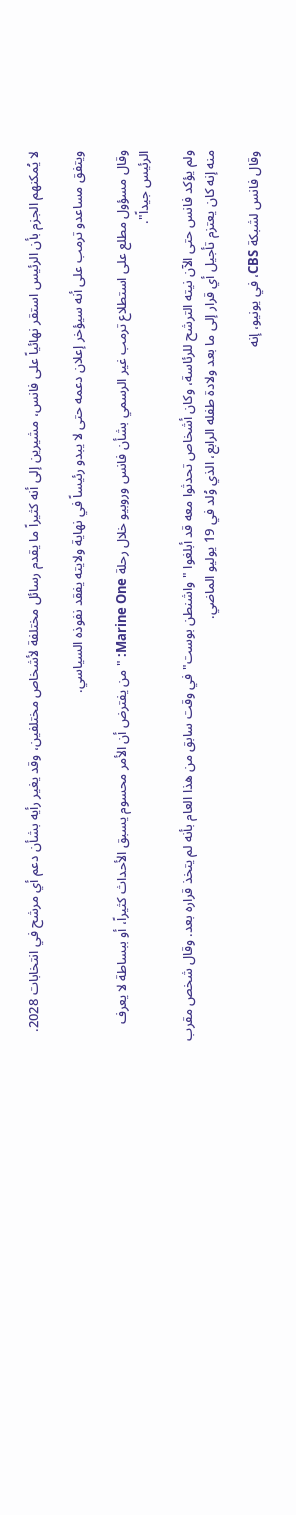لا يُمكنهم الجزم بأن الرئيس استقر نهائياً على فانس، مشيرين إلى أنه كثيراً ما يقدم رسائل مختلفة لأشخاص مختلفين، وقد يغير رأيه بشأن دعم أي مرشح في انتخابات 2028.

ويتفق مساعدو ترمب على أنه سيؤخر إعلان دعمه حتى لا يبدو رئيساً في نهاية ولايته يفقد نفوذه السياسي.

وقال مسؤول مطلع على استطلاع ترمب غير الرسمي بشأن فانس وروبيو خلال رحلة Marine One: "من يفترض أن الأمر محسوم يسبق الأحداث كثيراً، أو ببساطة لا يعرف الرئيس جيداً".

ولم يؤكد فانس حتى الآن نيته الترشح للرئاسة، وكان أشخاص تحدثوا معه قد أبلغوا "واشنطن بوست" في وقت سابق من هذا العام بأنه لم يتخذ قراره بعد. وقال شخص مقرب منه إنه كان يعتزم تأجيل أي قرار إلى ما بعد ولادة طفله الرابع، الذي وُلد في 19 يوليو الماضي.

وقال فانس لشبكة CBS، في يونيو، إنه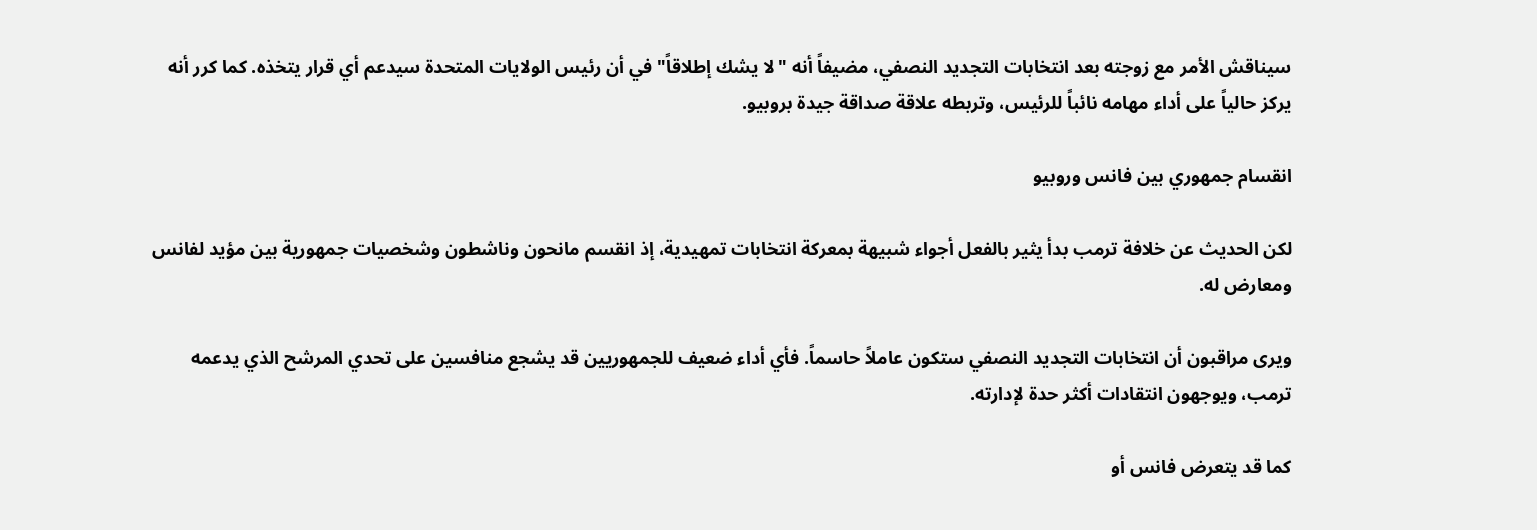سيناقش الأمر مع زوجته بعد انتخابات التجديد النصفي، مضيفاً أنه "لا يشك إطلاقاً" في أن رئيس الولايات المتحدة سيدعم أي قرار يتخذه. كما كرر أنه يركز حالياً على أداء مهامه نائباً للرئيس، وتربطه علاقة صداقة جيدة بروبيو.

انقسام جمهوري بين فانس وروبيو

لكن الحديث عن خلافة ترمب بدأ يثير بالفعل أجواء شبيهة بمعركة انتخابات تمهيدية، إذ انقسم مانحون وناشطون وشخصيات جمهورية بين مؤيد لفانس ومعارض له.

ويرى مراقبون أن انتخابات التجديد النصفي ستكون عاملاً حاسماً. فأي أداء ضعيف للجمهوريين قد يشجع منافسين على تحدي المرشح الذي يدعمه ترمب، ويوجهون انتقادات أكثر حدة لإدارته.

كما قد يتعرض فانس أو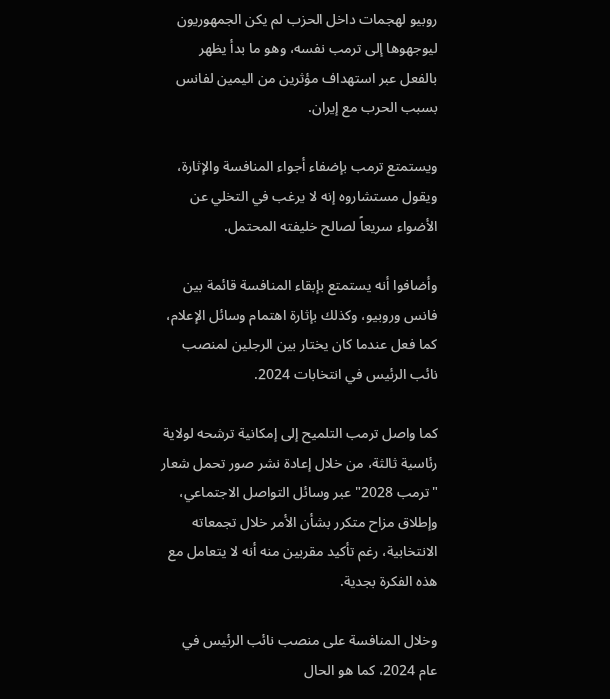روبيو لهجمات داخل الحزب لم يكن الجمهوريون ليوجهوها إلى ترمب نفسه، وهو ما بدأ يظهر بالفعل عبر استهداف مؤثرين من اليمين لفانس بسبب الحرب مع إيران.

ويستمتع ترمب بإضفاء أجواء المنافسة والإثارة، ويقول مستشاروه إنه لا يرغب في التخلي عن الأضواء سريعاً لصالح خليفته المحتمل.

وأضافوا أنه يستمتع بإبقاء المنافسة قائمة بين فانس وروبيو، وكذلك بإثارة اهتمام وسائل الإعلام، كما فعل عندما كان يختار بين الرجلين لمنصب نائب الرئيس في انتخابات 2024.

كما واصل ترمب التلميح إلى إمكانية ترشحه لولاية رئاسية ثالثة، من خلال إعادة نشر صور تحمل شعار "ترمب 2028" عبر وسائل التواصل الاجتماعي، وإطلاق مزاح متكرر بشأن الأمر خلال تجمعاته الانتخابية، رغم تأكيد مقربين منه أنه لا يتعامل مع هذه الفكرة بجدية.

وخلال المنافسة على منصب نائب الرئيس في عام 2024، كما هو الحال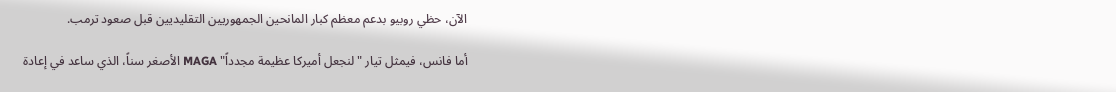الآن، حظي روبيو بدعم معظم كبار المانحين الجمهوريين التقليديين قبل صعود ترمب.

أما فانس، فيمثل تيار "لنجعل أميركا عظيمة مجدداً" MAGA الأصغر سناً، الذي ساعد في إعادة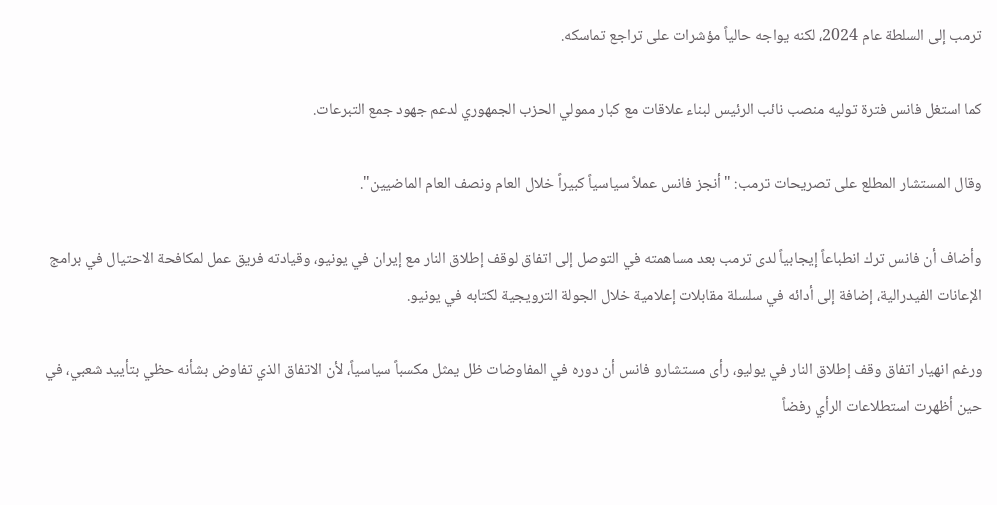ترمب إلى السلطة عام 2024، لكنه يواجه حالياً مؤشرات على تراجع تماسكه.

كما استغل فانس فترة توليه منصب نائب الرئيس لبناء علاقات مع كبار ممولي الحزب الجمهوري لدعم جهود جمع التبرعات.

وقال المستشار المطلع على تصريحات ترمب: "أنجز فانس عملاً سياسياً كبيراً خلال العام ونصف العام الماضيين".

وأضاف أن فانس ترك انطباعاً إيجابياً لدى ترمب بعد مساهمته في التوصل إلى اتفاق لوقف إطلاق النار مع إيران في يونيو، وقيادته فريق عمل لمكافحة الاحتيال في برامج الإعانات الفيدرالية، إضافة إلى أدائه في سلسلة مقابلات إعلامية خلال الجولة الترويجية لكتابه في يونيو.

ورغم انهيار اتفاق وقف إطلاق النار في يوليو، رأى مستشارو فانس أن دوره في المفاوضات ظل يمثل مكسباً سياسياً، لأن الاتفاق الذي تفاوض بشأنه حظي بتأييد شعبي، في حين أظهرت استطلاعات الرأي رفضاً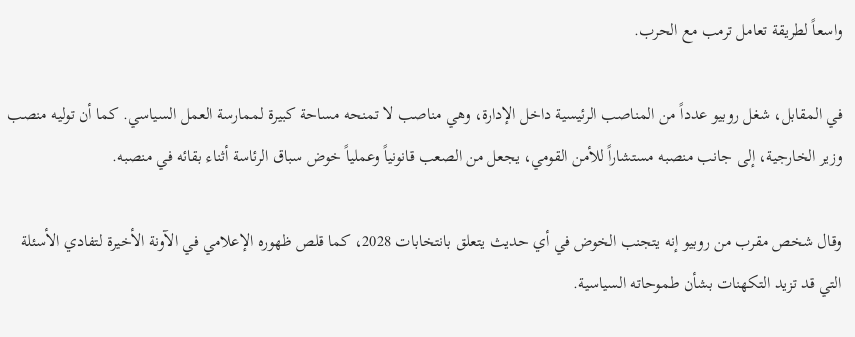واسعاً لطريقة تعامل ترمب مع الحرب.

في المقابل، شغل روبيو عدداً من المناصب الرئيسية داخل الإدارة، وهي مناصب لا تمنحه مساحة كبيرة لممارسة العمل السياسي. كما أن توليه منصب وزير الخارجية، إلى جانب منصبه مستشاراً للأمن القومي، يجعل من الصعب قانونياً وعملياً خوض سباق الرئاسة أثناء بقائه في منصبه.

وقال شخص مقرب من روبيو إنه يتجنب الخوض في أي حديث يتعلق بانتخابات 2028، كما قلص ظهوره الإعلامي في الآونة الأخيرة لتفادي الأسئلة التي قد تزيد التكهنات بشأن طموحاته السياسية.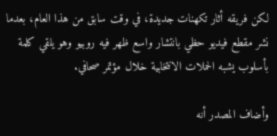لكن فريقه أثار تكهنات جديدة، في وقت سابق من هذا العام، بعدما نشر مقطع فيديو حظي بانتشار واسع ظهر فيه روبيو وهو يلقي كلمة بأسلوب يشبه الحملات الانتخابية خلال مؤتمر صحافي.

وأضاف المصدر أنه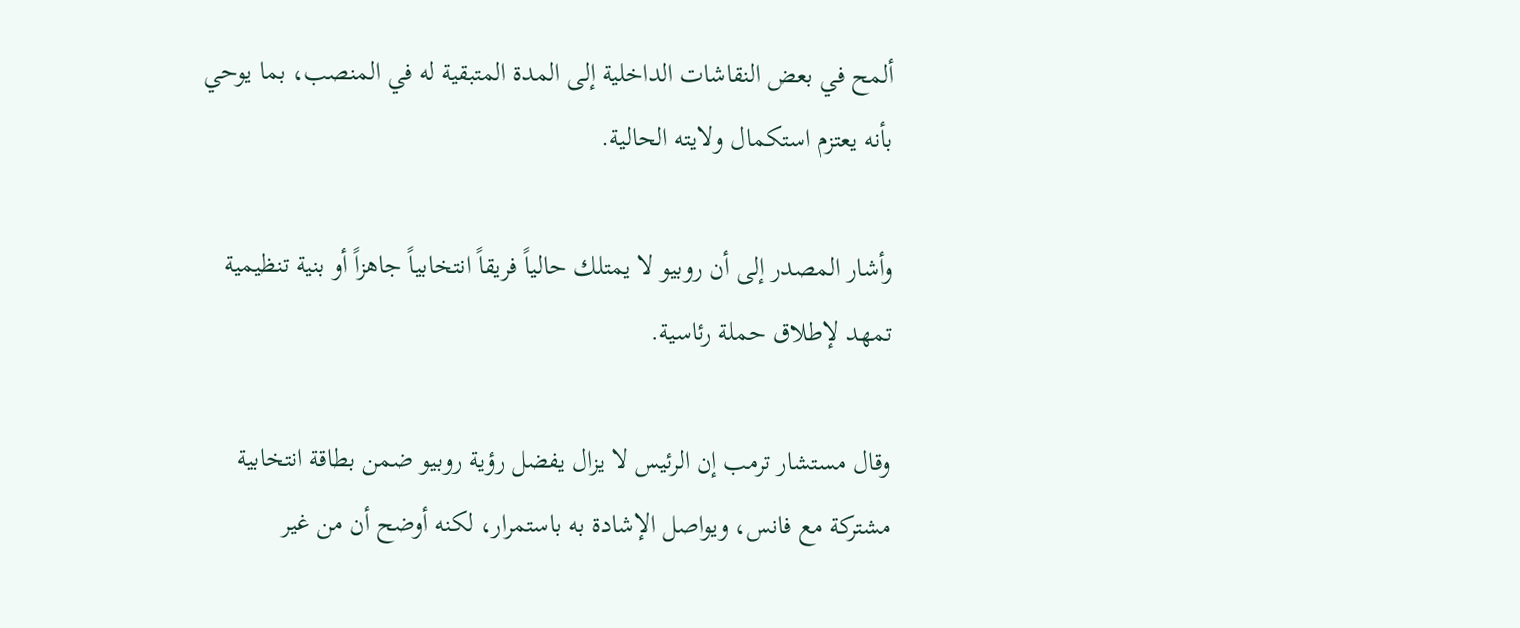ألمح في بعض النقاشات الداخلية إلى المدة المتبقية له في المنصب، بما يوحي بأنه يعتزم استكمال ولايته الحالية.

وأشار المصدر إلى أن روبيو لا يمتلك حالياً فريقاً انتخابياً جاهزاً أو بنية تنظيمية تمهد لإطلاق حملة رئاسية.

وقال مستشار ترمب إن الرئيس لا يزال يفضل رؤية روبيو ضمن بطاقة انتخابية مشتركة مع فانس، ويواصل الإشادة به باستمرار، لكنه أوضح أن من غير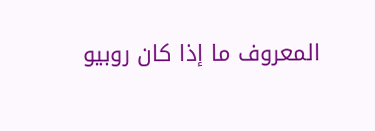المعروف ما إذا كان روبيو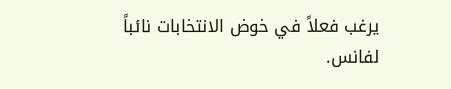يرغب فعلاً في خوض الانتخابات نائباً لفانس.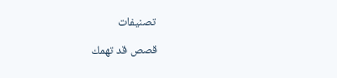تصنيفات

قصص قد تهمك